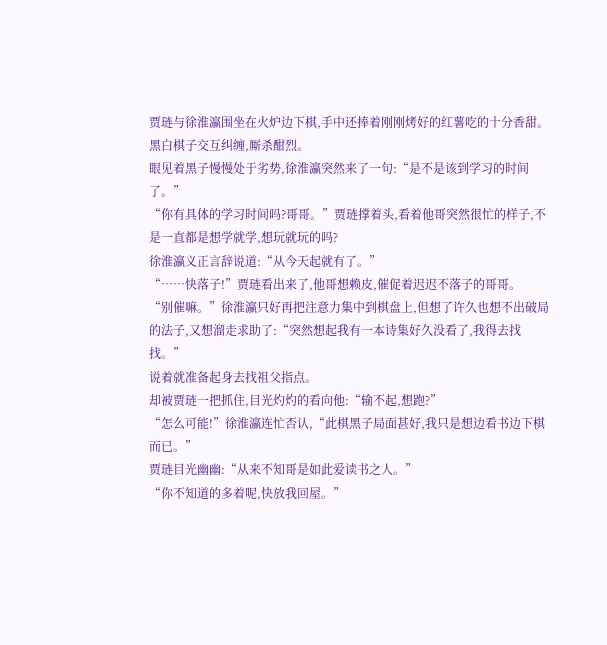贾琏与徐淮瀛围坐在火炉边下棋,手中还捧着刚刚烤好的红薯吃的十分香甜。
黑白棋子交互纠缠,厮杀酣烈。
眼见着黑子慢慢处于劣势,徐淮瀛突然来了一句:“是不是该到学习的时间了。”
“你有具体的学习时间吗?哥哥。”贾琏撑着头,看着他哥突然很忙的样子,不是一直都是想学就学,想玩就玩的吗?
徐淮瀛义正言辞说道:“从今天起就有了。”
“……快落子!”贾琏看出来了,他哥想赖皮,催促着迟迟不落子的哥哥。
“别催嘛。”徐淮瀛只好再把注意力集中到棋盘上,但想了许久也想不出破局的法子,又想溜走求助了:“突然想起我有一本诗集好久没看了,我得去找找。”
说着就准备起身去找祖父指点。
却被贾琏一把抓住,目光灼灼的看向他:“输不起,想跑?”
“怎么可能!”徐淮瀛连忙否认,“此棋黑子局面甚好,我只是想边看书边下棋而已。”
贾琏目光幽幽:“从来不知哥是如此爱读书之人。”
“你不知道的多着呢,快放我回屋。”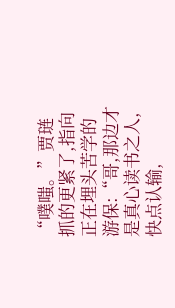“噗嗤。”贾琏抓的更紧了,指向正在埋头苦学的游保:“哥,那边才是真心读书之人,快点认输,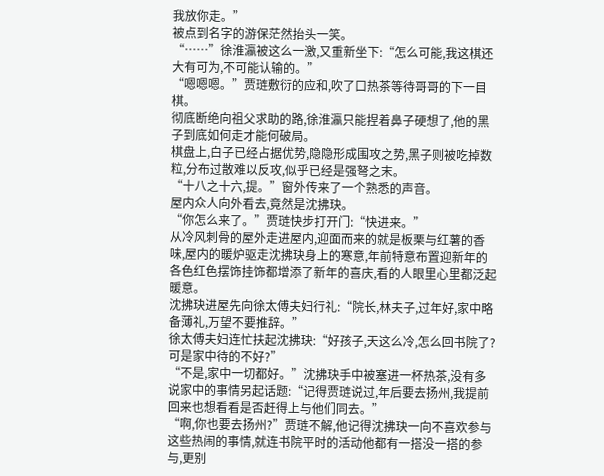我放你走。”
被点到名字的游保茫然抬头一笑。
“……”徐淮瀛被这么一激,又重新坐下:“怎么可能,我这棋还大有可为,不可能认输的。”
“嗯嗯嗯。”贾琏敷衍的应和,吹了口热茶等待哥哥的下一目棋。
彻底断绝向祖父求助的路,徐淮瀛只能捏着鼻子硬想了,他的黑子到底如何走才能何破局。
棋盘上,白子已经占据优势,隐隐形成围攻之势,黑子则被吃掉数粒,分布过散难以反攻,似乎已经是强弩之末。
“十八之十六,提。”窗外传来了一个熟悉的声音。
屋内众人向外看去,竟然是沈拂玦。
“你怎么来了。”贾琏快步打开门:“快进来。”
从冷风刺骨的屋外走进屋内,迎面而来的就是板栗与红薯的香味,屋内的暖炉驱走沈拂玦身上的寒意,年前特意布置迎新年的各色红色摆饰挂饰都增添了新年的喜庆,看的人眼里心里都泛起暖意。
沈拂玦进屋先向徐太傅夫妇行礼:“院长,林夫子,过年好,家中略备薄礼,万望不要推辞。”
徐太傅夫妇连忙扶起沈拂玦:“好孩子,天这么冷,怎么回书院了?可是家中待的不好?”
“不是,家中一切都好。”沈拂玦手中被塞进一杯热茶,没有多说家中的事情另起话题:“记得贾琏说过,年后要去扬州,我提前回来也想看看是否赶得上与他们同去。”
“啊,你也要去扬州?”贾琏不解,他记得沈拂玦一向不喜欢参与这些热闹的事情,就连书院平时的活动他都有一搭没一搭的参与,更别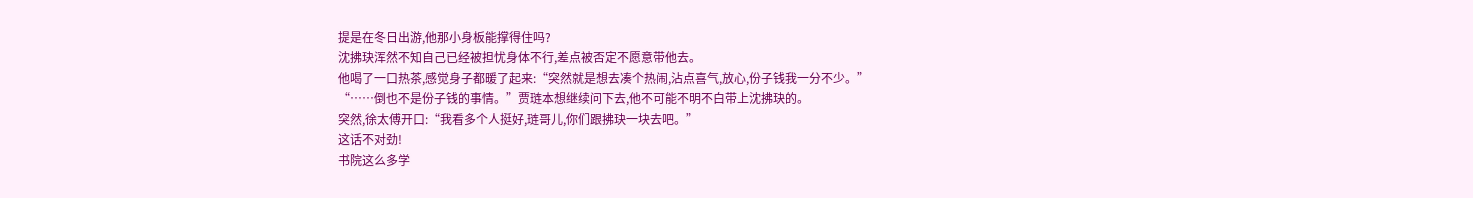提是在冬日出游,他那小身板能撑得住吗?
沈拂玦浑然不知自己已经被担忧身体不行,差点被否定不愿意带他去。
他喝了一口热茶,感觉身子都暖了起来:“突然就是想去凑个热闹,沾点喜气,放心,份子钱我一分不少。”
“……倒也不是份子钱的事情。”贾琏本想继续问下去,他不可能不明不白带上沈拂玦的。
突然,徐太傅开口:“我看多个人挺好,琏哥儿,你们跟拂玦一块去吧。”
这话不对劲!
书院这么多学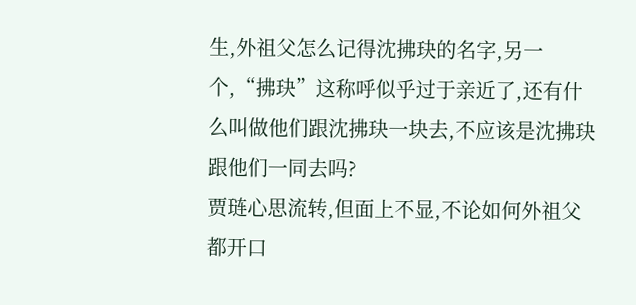生,外祖父怎么记得沈拂玦的名字,另一个,“拂玦”这称呼似乎过于亲近了,还有什么叫做他们跟沈拂玦一块去,不应该是沈拂玦跟他们一同去吗?
贾琏心思流转,但面上不显,不论如何外祖父都开口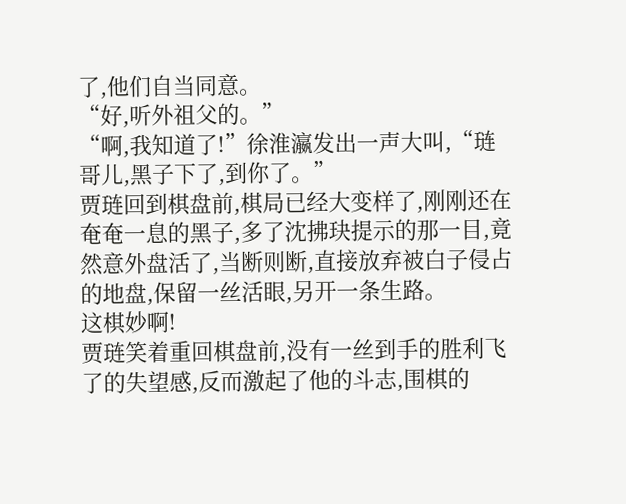了,他们自当同意。
“好,听外祖父的。”
“啊,我知道了!”徐淮瀛发出一声大叫,“琏哥儿,黑子下了,到你了。”
贾琏回到棋盘前,棋局已经大变样了,刚刚还在奄奄一息的黑子,多了沈拂玦提示的那一目,竟然意外盘活了,当断则断,直接放弃被白子侵占的地盘,保留一丝活眼,另开一条生路。
这棋妙啊!
贾琏笑着重回棋盘前,没有一丝到手的胜利飞了的失望感,反而激起了他的斗志,围棋的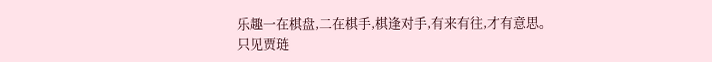乐趣一在棋盘,二在棋手,棋逢对手,有来有往,才有意思。
只见贾琏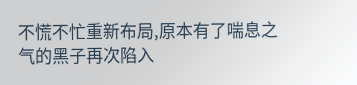不慌不忙重新布局,原本有了喘息之气的黑子再次陷入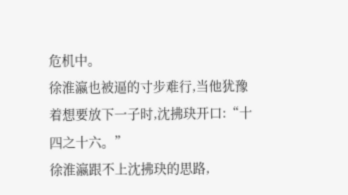危机中。
徐淮瀛也被逼的寸步难行,当他犹豫着想要放下一子时,沈拂玦开口:“十四之十六。”
徐淮瀛跟不上沈拂玦的思路,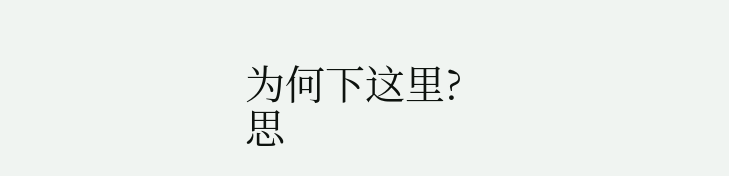为何下这里?
思